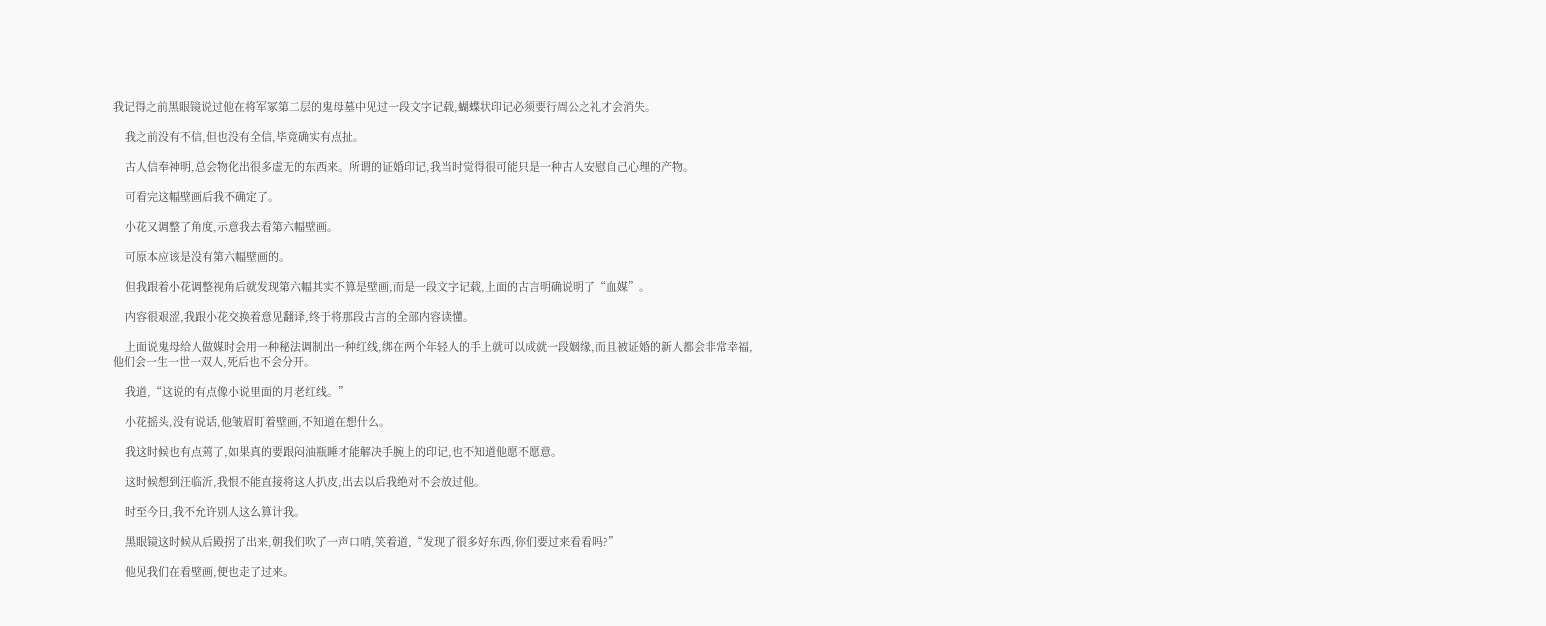我记得之前黑眼镜说过他在将军冢第二层的鬼母墓中见过一段文字记载,蝴蝶状印记必须要行周公之礼才会消失。

    我之前没有不信,但也没有全信,毕竟确实有点扯。

    古人信奉神明,总会物化出很多虚无的东西来。所谓的证婚印记,我当时觉得很可能只是一种古人安慰自己心理的产物。

    可看完这幅壁画后我不确定了。

    小花又调整了角度,示意我去看第六幅壁画。

    可原本应该是没有第六幅壁画的。

    但我跟着小花调整视角后就发现第六幅其实不算是壁画,而是一段文字记载,上面的古言明确说明了“血媒”。

    内容很艰涩,我跟小花交换着意见翻译,终于将那段古言的全部内容读懂。

    上面说鬼母给人做媒时会用一种秘法调制出一种红线,绑在两个年轻人的手上就可以成就一段姻缘,而且被证婚的新人都会非常幸福,他们会一生一世一双人,死后也不会分开。

    我道,“这说的有点像小说里面的月老红线。”

    小花摇头,没有说话,他皱眉盯着壁画,不知道在想什么。

    我这时候也有点蔫了,如果真的要跟闷油瓶睡才能解决手腕上的印记,也不知道他愿不愿意。

    这时候想到汪临沂,我恨不能直接将这人扒皮,出去以后我绝对不会放过他。

    时至今日,我不允许别人这么算计我。

    黑眼镜这时候从后殿拐了出来,朝我们吹了一声口哨,笑着道,“发现了很多好东西,你们要过来看看吗?”

    他见我们在看壁画,便也走了过来。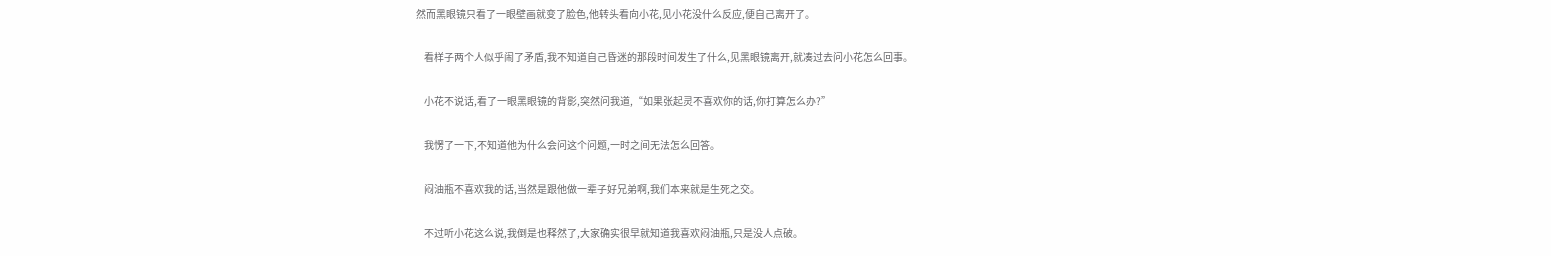然而黑眼镜只看了一眼壁画就变了脸色,他转头看向小花,见小花没什么反应,便自己离开了。

    看样子两个人似乎闹了矛盾,我不知道自己昏迷的那段时间发生了什么,见黑眼镜离开,就凑过去问小花怎么回事。

    小花不说话,看了一眼黑眼镜的背影,突然问我道,“如果张起灵不喜欢你的话,你打算怎么办?”

    我愣了一下,不知道他为什么会问这个问题,一时之间无法怎么回答。

    闷油瓶不喜欢我的话,当然是跟他做一辈子好兄弟啊,我们本来就是生死之交。

    不过听小花这么说,我倒是也释然了,大家确实很早就知道我喜欢闷油瓶,只是没人点破。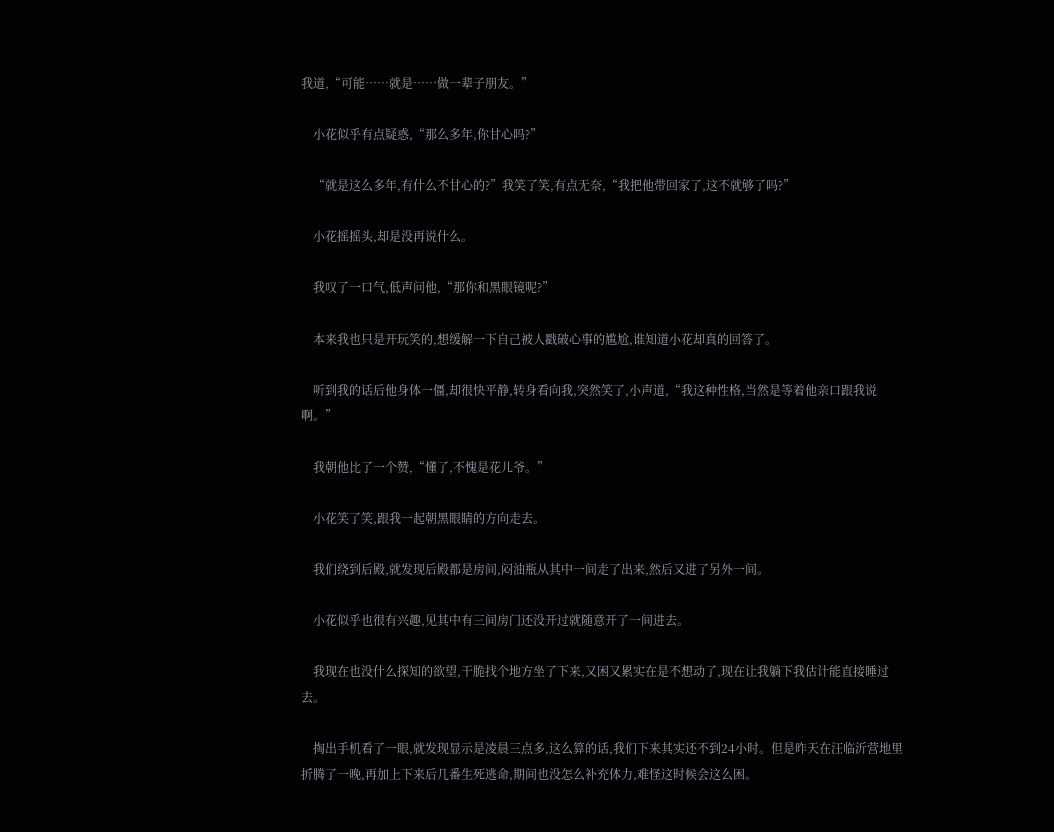我道,“可能……就是……做一辈子朋友。”

    小花似乎有点疑惑,“那么多年,你甘心吗?”

    “就是这么多年,有什么不甘心的?”我笑了笑,有点无奈,“我把他带回家了,这不就够了吗?”

    小花摇摇头,却是没再说什么。

    我叹了一口气,低声问他,“那你和黑眼镜呢?”

    本来我也只是开玩笑的,想缓解一下自己被人戳破心事的尴尬,谁知道小花却真的回答了。

    听到我的话后他身体一僵,却很快平静,转身看向我,突然笑了,小声道,“我这种性格,当然是等着他亲口跟我说啊。”

    我朝他比了一个赞,“懂了,不愧是花儿爷。”

    小花笑了笑,跟我一起朝黑眼睛的方向走去。

    我们绕到后殿,就发现后殿都是房间,闷油瓶从其中一间走了出来,然后又进了另外一间。

    小花似乎也很有兴趣,见其中有三间房门还没开过就随意开了一间进去。

    我现在也没什么探知的欲望,干脆找个地方坐了下来,又困又累实在是不想动了,现在让我躺下我估计能直接睡过去。

    掏出手机看了一眼,就发现显示是凌晨三点多,这么算的话,我们下来其实还不到24小时。但是昨天在汪临沂营地里折腾了一晚,再加上下来后几番生死逃命,期间也没怎么补充体力,难怪这时候会这么困。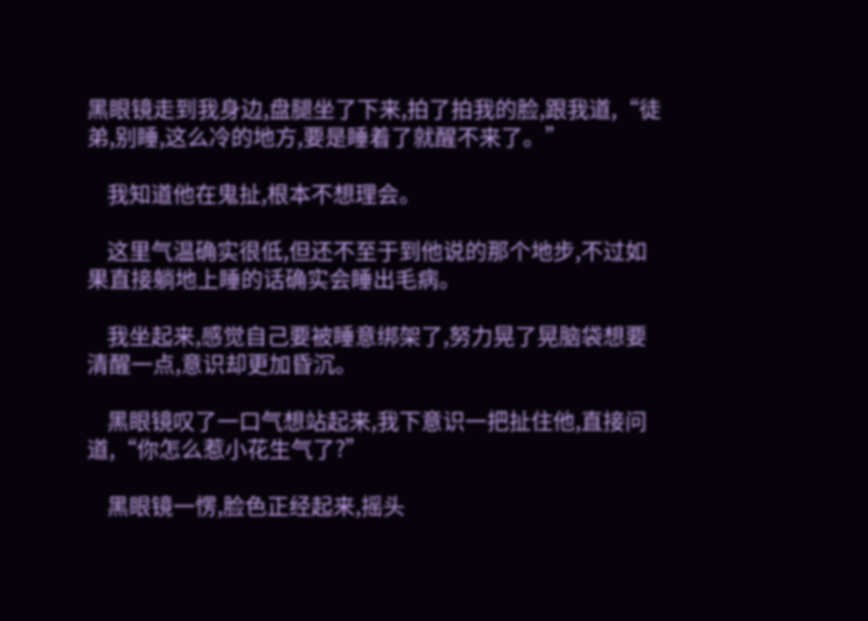黑眼镜走到我身边,盘腿坐了下来,拍了拍我的脸,跟我道,“徒弟,别睡,这么冷的地方,要是睡着了就醒不来了。”

    我知道他在鬼扯,根本不想理会。

    这里气温确实很低,但还不至于到他说的那个地步,不过如果直接躺地上睡的话确实会睡出毛病。

    我坐起来,感觉自己要被睡意绑架了,努力晃了晃脑袋想要清醒一点,意识却更加昏沉。

    黑眼镜叹了一口气想站起来,我下意识一把扯住他,直接问道,“你怎么惹小花生气了?”

    黑眼镜一愣,脸色正经起来,摇头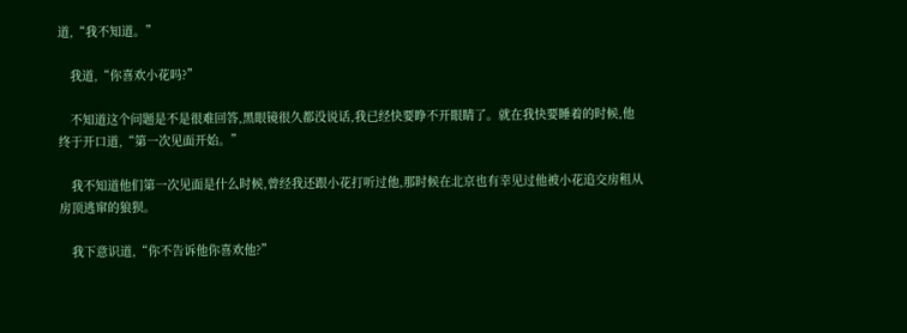道,“我不知道。”

    我道,“你喜欢小花吗?”

    不知道这个问题是不是很难回答,黑眼镜很久都没说话,我已经快要睁不开眼睛了。就在我快要睡着的时候,他终于开口道,“第一次见面开始。”

    我不知道他们第一次见面是什么时候,曾经我还跟小花打听过他,那时候在北京也有幸见过他被小花追交房租从房顶逃窜的狼狈。

    我下意识道,“你不告诉他你喜欢他?”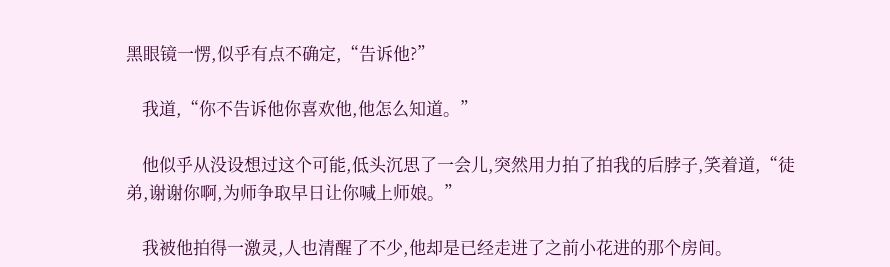黑眼镜一愣,似乎有点不确定,“告诉他?”

    我道,“你不告诉他你喜欢他,他怎么知道。”

    他似乎从没设想过这个可能,低头沉思了一会儿,突然用力拍了拍我的后脖子,笑着道,“徒弟,谢谢你啊,为师争取早日让你喊上师娘。”

    我被他拍得一激灵,人也清醒了不少,他却是已经走进了之前小花进的那个房间。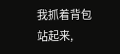我抓着背包站起来,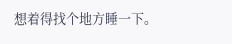想着得找个地方睡一下。